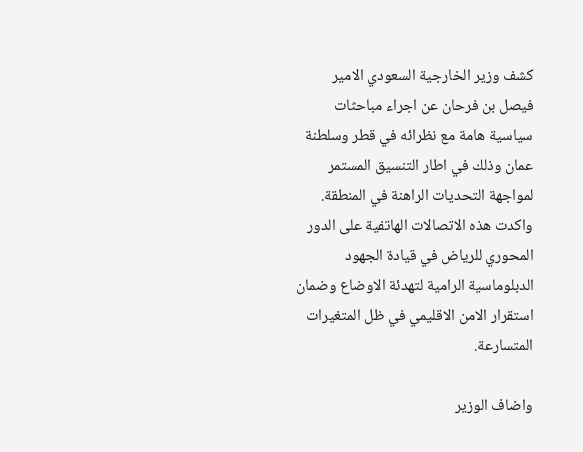كشف وزير الخارجية السعودي الامير فيصل بن فرحان عن اجراء مباحثات سياسية هامة مع نظرائه في قطر وسلطنة عمان وذلك في اطار التنسيق المستمر لمواجهة التحديات الراهنة في المنطقة. واكدت هذه الاتصالات الهاتفية على الدور المحوري للرياض في قيادة الجهود الدبلوماسية الرامية لتهدئة الاوضاع وضمان استقرار الامن الاقليمي في ظل المتغيرات المتسارعة.

واضاف الوزير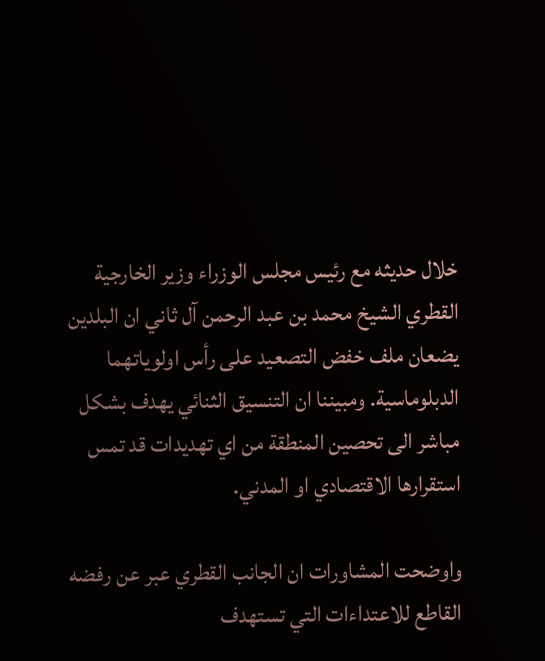خلال حديثه مع رئيس مجلس الوزراء وزير الخارجية القطري الشيخ محمد بن عبد الرحمن آل ثاني ان البلدين يضعان ملف خفض التصعيد على رأس اولوياتهما الدبلوماسية. ومبيننا ان التنسيق الثنائي يهدف بشكل مباشر الى تحصين المنطقة من اي تهديدات قد تمس استقرارها الاقتصادي او المدني.

واوضحت المشاورات ان الجانب القطري عبر عن رفضه القاطع للاعتداءات التي تستهدف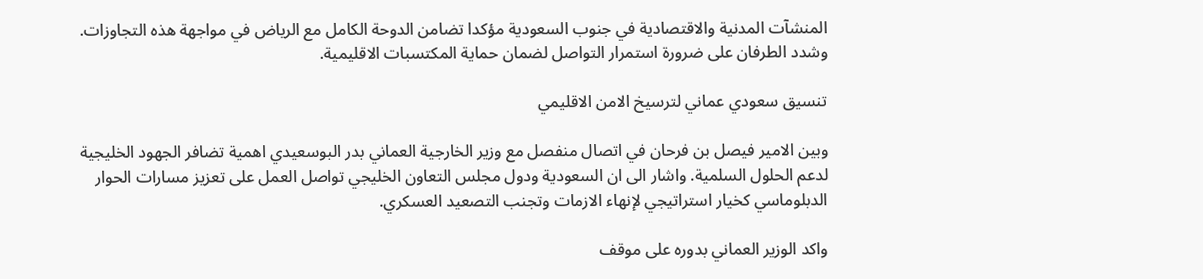المنشآت المدنية والاقتصادية في جنوب السعودية مؤكدا تضامن الدوحة الكامل مع الرياض في مواجهة هذه التجاوزات. وشدد الطرفان على ضرورة استمرار التواصل لضمان حماية المكتسبات الاقليمية.

تنسيق سعودي عماني لترسيخ الامن الاقليمي

وبين الامير فيصل بن فرحان في اتصال منفصل مع وزير الخارجية العماني بدر البوسعيدي اهمية تضافر الجهود الخليجية لدعم الحلول السلمية. واشار الى ان السعودية ودول مجلس التعاون الخليجي تواصل العمل على تعزيز مسارات الحوار الدبلوماسي كخيار استراتيجي لإنهاء الازمات وتجنب التصعيد العسكري.

واكد الوزير العماني بدوره على موقف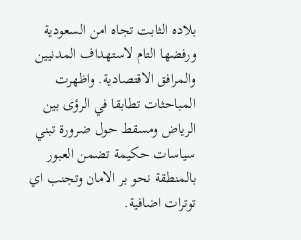بلاده الثابت تجاه امن السعودية ورفضها التام لاستهداف المدنيين والمرافق الاقتصادية. واظهرت المباحثات تطابقا في الرؤى بين الرياض ومسقط حول ضرورة تبني سياسات حكيمة تضمن العبور بالمنطقة نحو بر الامان وتجنب اي توترات اضافية.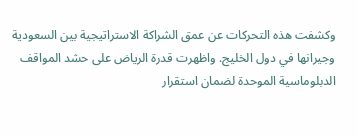وكشفت هذه التحركات عن عمق الشراكة الاستراتيجية بين السعودية وجيرانها في دول الخليج. واظهرت قدرة الرياض على حشد المواقف الدبلوماسية الموحدة لضمان استقرار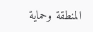المنطقة وحماية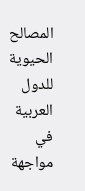المصالح الحيوية للدول العربية في مواجهة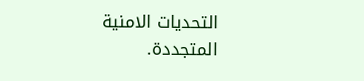التحديات الامنية المتجددة.